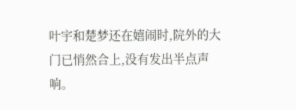叶宇和楚梦还在嬉闹时,院外的大门已悄然合上,没有发出半点声响。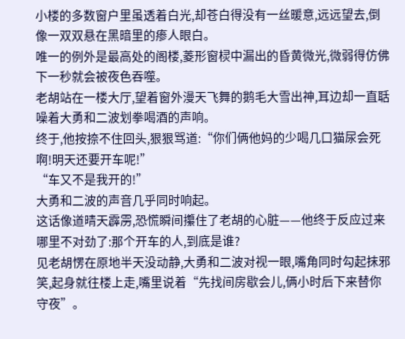小楼的多数窗户里虽透着白光,却苍白得没有一丝暖意,远远望去,倒像一双双悬在黑暗里的瘆人眼白。
唯一的例外是最高处的阁楼,菱形窗棂中漏出的昏黄微光,微弱得仿佛下一秒就会被夜色吞噬。
老胡站在一楼大厅,望着窗外漫天飞舞的鹅毛大雪出神,耳边却一直聒噪着大勇和二波划拳喝酒的声响。
终于,他按捺不住回头,狠狠骂道:“你们俩他妈的少喝几口猫尿会死啊!明天还要开车呢!”
“车又不是我开的!”
大勇和二波的声音几乎同时响起。
这话像道晴天霹雳,恐慌瞬间攥住了老胡的心脏——他终于反应过来哪里不对劲了:那个开车的人,到底是谁?
见老胡愣在原地半天没动静,大勇和二波对视一眼,嘴角同时勾起抹邪笑,起身就往楼上走,嘴里说着“先找间房歇会儿,俩小时后下来替你守夜”。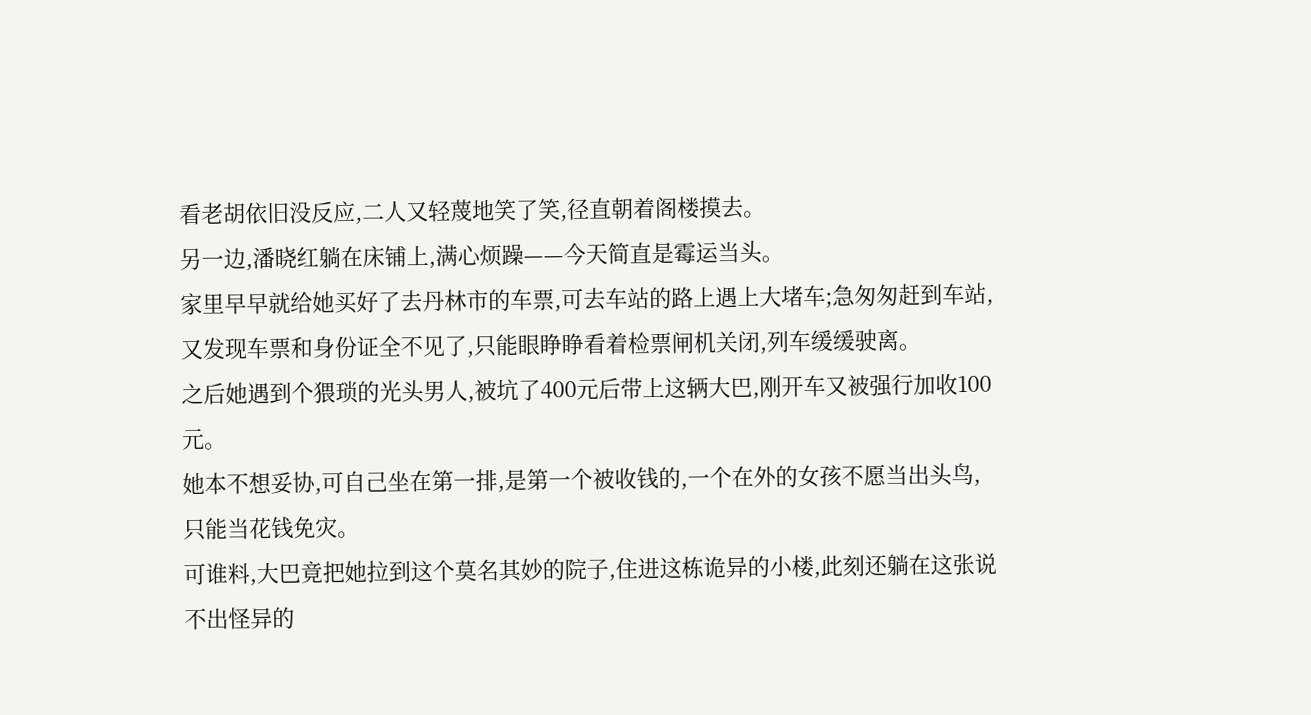看老胡依旧没反应,二人又轻蔑地笑了笑,径直朝着阁楼摸去。
另一边,潘晓红躺在床铺上,满心烦躁——今天简直是霉运当头。
家里早早就给她买好了去丹林市的车票,可去车站的路上遇上大堵车;急匆匆赶到车站,又发现车票和身份证全不见了,只能眼睁睁看着检票闸机关闭,列车缓缓驶离。
之后她遇到个猥琐的光头男人,被坑了400元后带上这辆大巴,刚开车又被强行加收100元。
她本不想妥协,可自己坐在第一排,是第一个被收钱的,一个在外的女孩不愿当出头鸟,只能当花钱免灾。
可谁料,大巴竟把她拉到这个莫名其妙的院子,住进这栋诡异的小楼,此刻还躺在这张说不出怪异的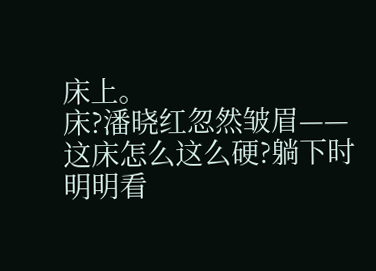床上。
床?潘晓红忽然皱眉——这床怎么这么硬?躺下时明明看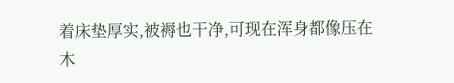着床垫厚实,被褥也干净,可现在浑身都像压在木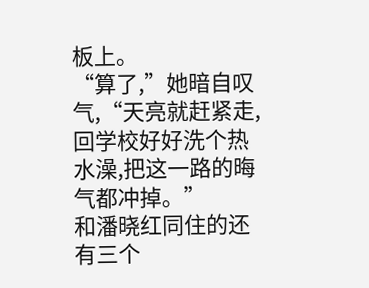板上。
“算了,”她暗自叹气,“天亮就赶紧走,回学校好好洗个热水澡,把这一路的晦气都冲掉。”
和潘晓红同住的还有三个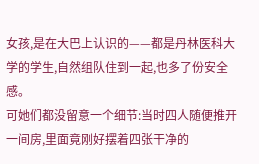女孩,是在大巴上认识的——都是丹林医科大学的学生,自然组队住到一起,也多了份安全感。
可她们都没留意一个细节:当时四人随便推开一间房,里面竟刚好摆着四张干净的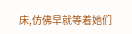床,仿佛早就等着她们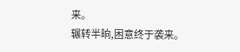来。
辗转半晌,困意终于袭来。